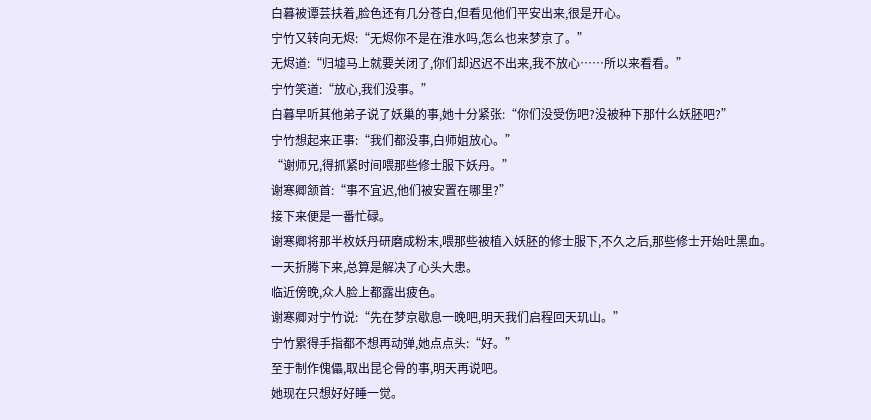白暮被谭芸扶着,脸色还有几分苍白,但看见他们平安出来,很是开心。
宁竹又转向无烬:“无烬你不是在淮水吗,怎么也来梦京了。”
无烬道:“归墟马上就要关闭了,你们却迟迟不出来,我不放心……所以来看看。”
宁竹笑道:“放心,我们没事。”
白暮早听其他弟子说了妖巢的事,她十分紧张:“你们没受伤吧?没被种下那什么妖胚吧?”
宁竹想起来正事:“我们都没事,白师姐放心。”
“谢师兄,得抓紧时间喂那些修士服下妖丹。”
谢寒卿颔首:“事不宜迟,他们被安置在哪里?”
接下来便是一番忙碌。
谢寒卿将那半枚妖丹研磨成粉末,喂那些被植入妖胚的修士服下,不久之后,那些修士开始吐黑血。
一天折腾下来,总算是解决了心头大患。
临近傍晚,众人脸上都露出疲色。
谢寒卿对宁竹说:“先在梦京歇息一晚吧,明天我们启程回天玑山。”
宁竹累得手指都不想再动弹,她点点头:“好。”
至于制作傀儡,取出昆仑骨的事,明天再说吧。
她现在只想好好睡一觉。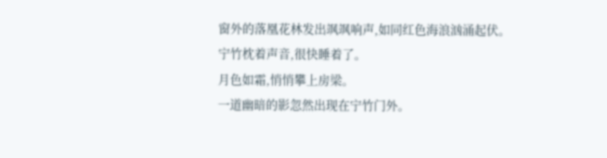窗外的落凰花林发出飒飒响声,如同红色海浪汹涌起伏。
宁竹枕着声音,很快睡着了。
月色如霜,悄悄攀上房梁。
一道幽暗的影忽然出现在宁竹门外。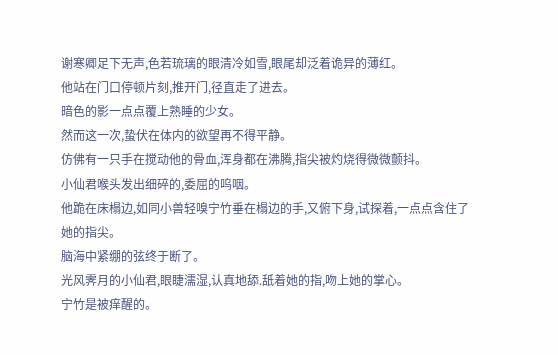谢寒卿足下无声,色若琉璃的眼清冷如雪,眼尾却泛着诡异的薄红。
他站在门口停顿片刻,推开门,径直走了进去。
暗色的影一点点覆上熟睡的少女。
然而这一次,蛰伏在体内的欲望再不得平静。
仿佛有一只手在搅动他的骨血,浑身都在沸腾,指尖被灼烧得微微颤抖。
小仙君喉头发出细碎的,委屈的呜咽。
他跪在床榻边,如同小兽轻嗅宁竹垂在榻边的手,又俯下身,试探着,一点点含住了她的指尖。
脑海中紧绷的弦终于断了。
光风霁月的小仙君,眼睫濡湿,认真地舔.舐着她的指,吻上她的掌心。
宁竹是被痒醒的。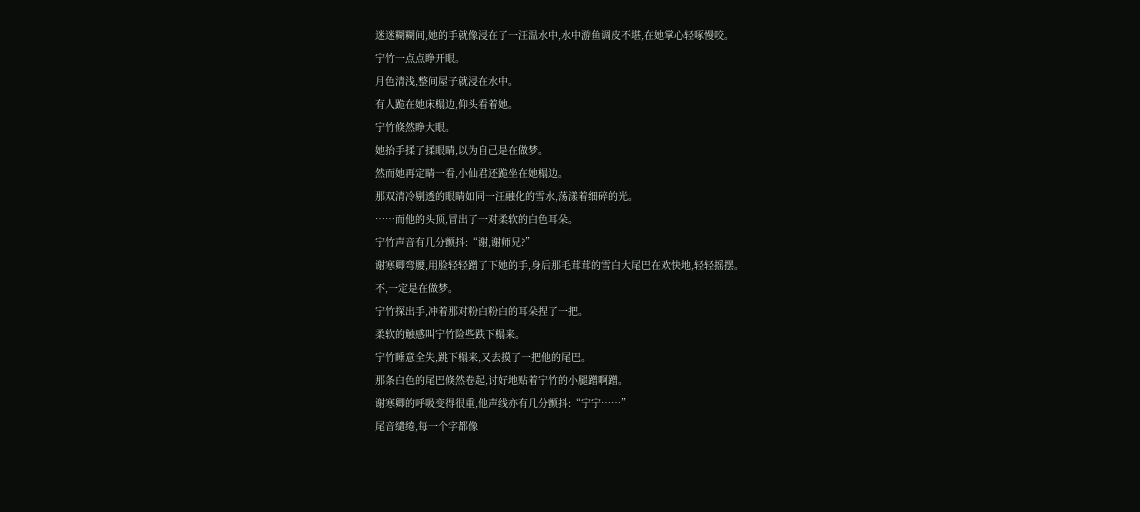迷迷糊糊间,她的手就像浸在了一汪温水中,水中游鱼调皮不堪,在她掌心轻啄慢咬。
宁竹一点点睁开眼。
月色清浅,整间屋子就浸在水中。
有人跪在她床榻边,仰头看着她。
宁竹倏然睁大眼。
她抬手揉了揉眼睛,以为自己是在做梦。
然而她再定睛一看,小仙君还跪坐在她榻边。
那双清冷剔透的眼睛如同一汪融化的雪水,荡漾着细碎的光。
……而他的头顶,冒出了一对柔软的白色耳朵。
宁竹声音有几分颤抖:“谢,谢师兄?”
谢寒卿弯腰,用脸轻轻蹭了下她的手,身后那毛茸茸的雪白大尾巴在欢快地,轻轻摇摆。
不,一定是在做梦。
宁竹探出手,冲着那对粉白粉白的耳朵捏了一把。
柔软的触感叫宁竹险些跌下榻来。
宁竹睡意全失,跳下榻来,又去摸了一把他的尾巴。
那条白色的尾巴倏然卷起,讨好地贴着宁竹的小腿蹭啊蹭。
谢寒卿的呼吸变得很重,他声线亦有几分颤抖:“宁宁……”
尾音缱绻,每一个字都像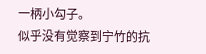一柄小勾子。
似乎没有觉察到宁竹的抗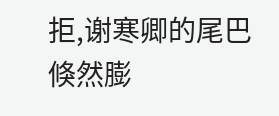拒,谢寒卿的尾巴倏然膨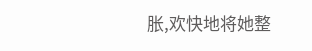胀,欢快地将她整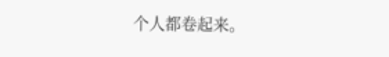个人都卷起来。